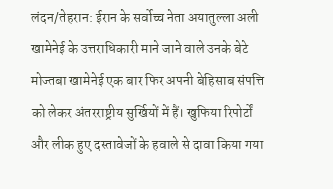लंदन/तेहरान: ईरान के सर्वोच्च नेता अयातुल्ला अली खामेनेई के उत्तराधिकारी माने जाने वाले उनके बेटे मोज्तबा खामेनेई एक बार फिर अपनी बेहिसाब संपत्ति को लेकर अंतरराष्ट्रीय सुर्खियों में हैं। खुफिया रिपोर्टों और लीक हुए दस्तावेजों के हवाले से दावा किया गया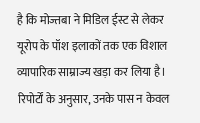है कि मोज्तबा ने मिडिल ईस्ट से लेकर यूरोप के पॉश इलाकों तक एक विशाल व्यापारिक साम्राज्य खड़ा कर लिया है। रिपोर्टों के अनुसार, उनके पास न केवल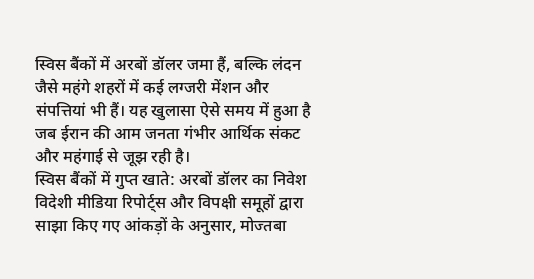स्विस बैंकों में अरबों डॉलर जमा हैं, बल्कि लंदन जैसे महंगे शहरों में कई लग्जरी मेंशन और संपत्तियां भी हैं। यह खुलासा ऐसे समय में हुआ है जब ईरान की आम जनता गंभीर आर्थिक संकट और महंगाई से जूझ रही है।
स्विस बैंकों में गुप्त खाते: अरबों डॉलर का निवेश
विदेशी मीडिया रिपोर्ट्स और विपक्षी समूहों द्वारा साझा किए गए आंकड़ों के अनुसार, मोज्तबा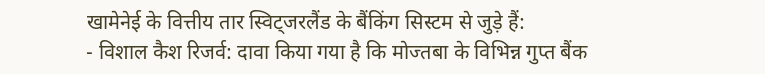खामेनेई के वित्तीय तार स्विट्जरलैंड के बैंकिंग सिस्टम से जुड़े हैं:
- विशाल कैश रिजर्व: दावा किया गया है कि मोज्तबा के विभिन्न गुप्त बैंक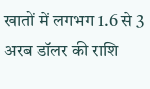खातों में लगभग 1.6 से 3 अरब डॉलर की राशि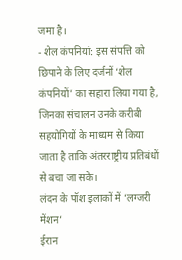जमा है।
- शेल कंपनियां: इस संपत्ति को छिपाने के लिए दर्जनों ‘शेल कंपनियों’ का सहारा लिया गया है, जिनका संचालन उनके करीबी सहयोगियों के माध्यम से किया जाता है ताकि अंतरराष्ट्रीय प्रतिबंधों से बचा जा सके।
लंदन के पॉश इलाकों में ‘लग्जरी मेंशन’
ईरान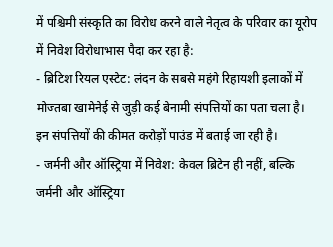में पश्चिमी संस्कृति का विरोध करने वाले नेतृत्व के परिवार का यूरोप में निवेश विरोधाभास पैदा कर रहा है:
- ब्रिटिश रियल एस्टेट: लंदन के सबसे महंगे रिहायशी इलाकों में मोज्तबा खामेनेई से जुड़ी कई बेनामी संपत्तियों का पता चला है। इन संपत्तियों की कीमत करोड़ों पाउंड में बताई जा रही है।
- जर्मनी और ऑस्ट्रिया में निवेश: केवल ब्रिटेन ही नहीं, बल्कि जर्मनी और ऑस्ट्रिया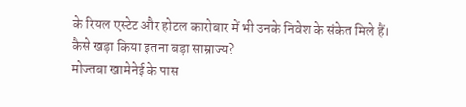के रियल एस्टेट और होटल कारोबार में भी उनके निवेश के संकेत मिले हैं।
कैसे खड़ा किया इतना बड़ा साम्राज्य?
मोज्तबा खामेनेई के पास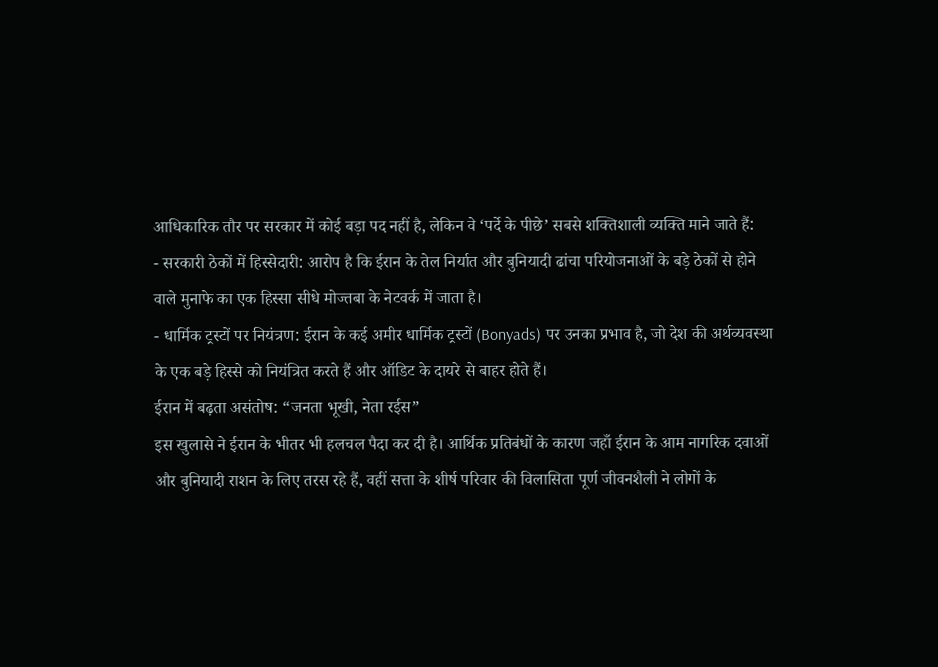आधिकारिक तौर पर सरकार में कोई बड़ा पद नहीं है, लेकिन वे ‘पर्दे के पीछे’ सबसे शक्तिशाली व्यक्ति माने जाते हैं:
- सरकारी ठेकों में हिस्सेदारी: आरोप है कि ईरान के तेल निर्यात और बुनियादी ढांचा परियोजनाओं के बड़े ठेकों से होने वाले मुनाफे का एक हिस्सा सीधे मोज्तबा के नेटवर्क में जाता है।
- धार्मिक ट्रस्टों पर नियंत्रण: ईरान के कई अमीर धार्मिक ट्रस्टों (Bonyads) पर उनका प्रभाव है, जो देश की अर्थव्यवस्था के एक बड़े हिस्से को नियंत्रित करते हैं और ऑडिट के दायरे से बाहर होते हैं।
ईरान में बढ़ता असंतोष: “जनता भूखी, नेता रईस”
इस खुलासे ने ईरान के भीतर भी हलचल पैदा कर दी है। आर्थिक प्रतिबंधों के कारण जहाँ ईरान के आम नागरिक दवाओं और बुनियादी राशन के लिए तरस रहे हैं, वहीं सत्ता के शीर्ष परिवार की विलासिता पूर्ण जीवनशैली ने लोगों के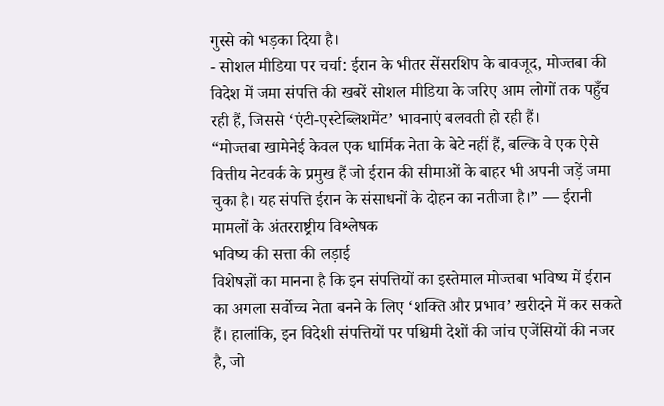गुस्से को भड़का दिया है।
- सोशल मीडिया पर चर्चा: ईरान के भीतर सेंसरशिप के बावजूद, मोज्तबा की विदेश में जमा संपत्ति की खबरें सोशल मीडिया के जरिए आम लोगों तक पहुँच रही हैं, जिससे ‘एंटी-एस्टेब्लिशमेंट’ भावनाएं बलवती हो रही हैं।
“मोज्तबा खामेनेई केवल एक धार्मिक नेता के बेटे नहीं हैं, बल्कि वे एक ऐसे वित्तीय नेटवर्क के प्रमुख हैं जो ईरान की सीमाओं के बाहर भी अपनी जड़ें जमा चुका है। यह संपत्ति ईरान के संसाधनों के दोहन का नतीजा है।” — ईरानी मामलों के अंतरराष्ट्रीय विश्लेषक
भविष्य की सत्ता की लड़ाई
विशेषज्ञों का मानना है कि इन संपत्तियों का इस्तेमाल मोज्तबा भविष्य में ईरान का अगला सर्वोच्च नेता बनने के लिए ‘शक्ति और प्रभाव’ खरीदने में कर सकते हैं। हालांकि, इन विदेशी संपत्तियों पर पश्चिमी देशों की जांच एजेंसियों की नजर है, जो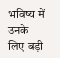भविष्य में उनके लिए बड़ी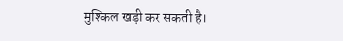मुश्किल खड़ी कर सकती है।